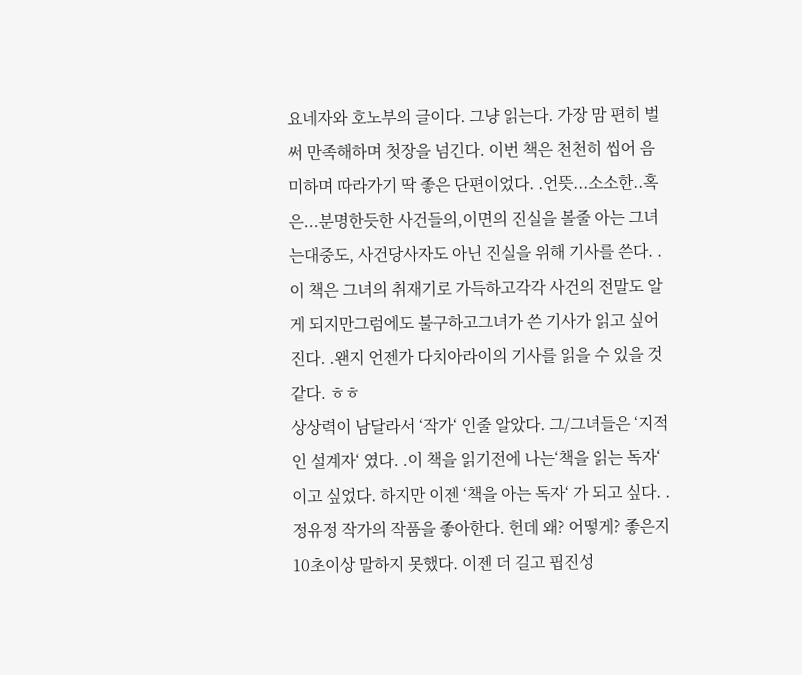요네자와 호노부의 글이다. 그냥 읽는다. 가장 맘 편히 벌써 만족해하며 첫장을 넘긴다. 이번 책은 천천히 씹어 음미하며 따라가기 딱 좋은 단편이었다. .언뜻...소소한..혹은...분명한듯한 사건들의,이면의 진실을 볼줄 아는 그녀는대중도, 사건당사자도 아닌 진실을 위해 기사를 쓴다. .이 책은 그녀의 취재기로 가득하고각각 사건의 전말도 알게 되지만그럼에도 불구하고그녀가 쓴 기사가 읽고 싶어진다. .왠지 언젠가 다치아라이의 기사를 읽을 수 있을 것 같다. ㅎㅎ
상상력이 남달라서 ‘작가‘ 인줄 알았다. 그/그녀들은 ‘지적인 설계자‘ 였다. .이 책을 읽기전에 나는‘책을 읽는 독자‘ 이고 싶었다. 하지만 이젠 ‘책을 아는 독자‘ 가 되고 싶다. .정유정 작가의 작품을 좋아한다. 헌데 왜? 어떻게? 좋은지 10초이상 말하지 못했다. 이젠 더 길고 핍진성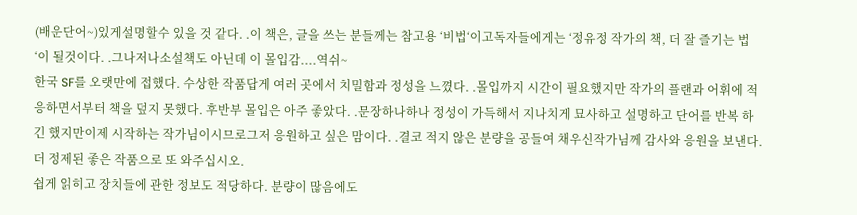(배운단어~)있게설명할수 있을 것 같다. .이 책은, 글을 쓰는 분들께는 참고용 ‘비법‘이고독자들에게는 ‘정유정 작가의 책, 더 잘 즐기는 법‘이 될것이다. .그나저나소설책도 아닌데 이 몰입감....역쉬~
한국 SF를 오랫만에 접했다. 수상한 작품답게 여러 곳에서 치밀함과 정성을 느꼈다. .몰입까지 시간이 필요했지만 작가의 플랜과 어휘에 적응하면서부터 책을 덮지 못했다. 후반부 몰입은 아주 좋았다. .문장하나하나 정성이 가득해서 지나치게 묘사하고 설명하고 단어를 반복 하긴 했지만이제 시작하는 작가님이시므로그저 응원하고 싶은 맘이다. .결코 적지 않은 분량을 공들여 채우신작가님께 감사와 응원을 보낸다. 더 정제된 좋은 작품으로 또 와주십시오.
쉽게 읽히고 장치들에 관한 정보도 적당하다. 분량이 많음에도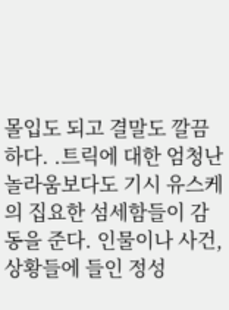몰입도 되고 결말도 깔끔하다. .트릭에 대한 엄청난 놀라움보다도 기시 유스케의 집요한 섬세함들이 감동을 준다. 인물이나 사건, 상황들에 들인 정성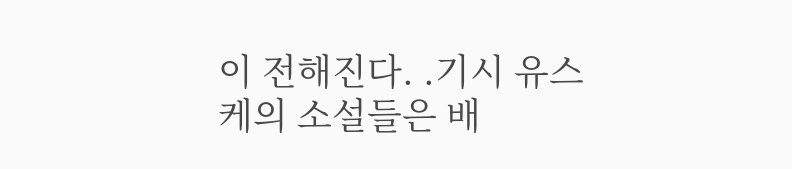이 전해진다. .기시 유스케의 소설들은 배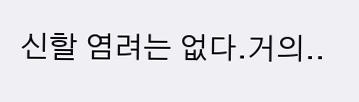신할 염려는 없다.거의..